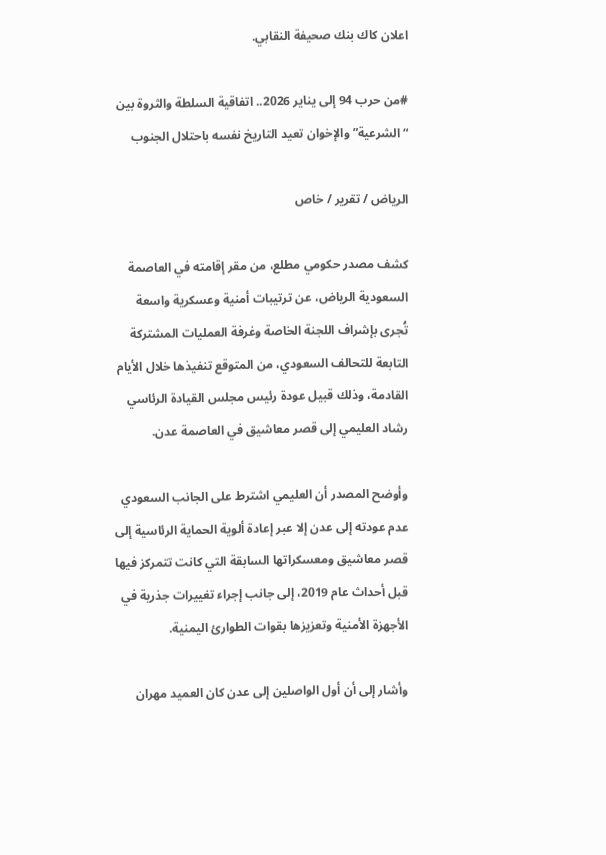اعلان كاك بنك صحيفة النقابي.

#من حرب 94 إلى يناير 2026.. اتفاقية السلطة والثروة بين “الشرعية” والإخوان تعيد التاريخ نفسه باحتلال الجنوب

الرياض / تقرير / خاص

كشف مصدر حكومي مطلع، من مقر إقامته في العاصمة السعودية الرياض، عن ترتيبات أمنية وعسكرية واسعة تُجرى بإشراف اللجنة الخاصة وغرفة العمليات المشتركة التابعة للتحالف السعودي، من المتوقع تنفيذها خلال الأيام القادمة، وذلك قبيل عودة رئيس مجلس القيادة الرئاسي رشاد العليمي إلى قصر معاشيق في العاصمة عدن.

وأوضح المصدر أن العليمي اشترط على الجانب السعودي عدم عودته إلى عدن إلا عبر إعادة ألوية الحماية الرئاسية إلى قصر معاشيق ومعسكراتها السابقة التي كانت تتمركز فيها قبل أحداث عام 2019، إلى جانب إجراء تغييرات جذرية في الأجهزة الأمنية وتعزيزها بقوات الطوارئ اليمنية.

وأشار إلى أن أول الواصلين إلى عدن كان العميد مهران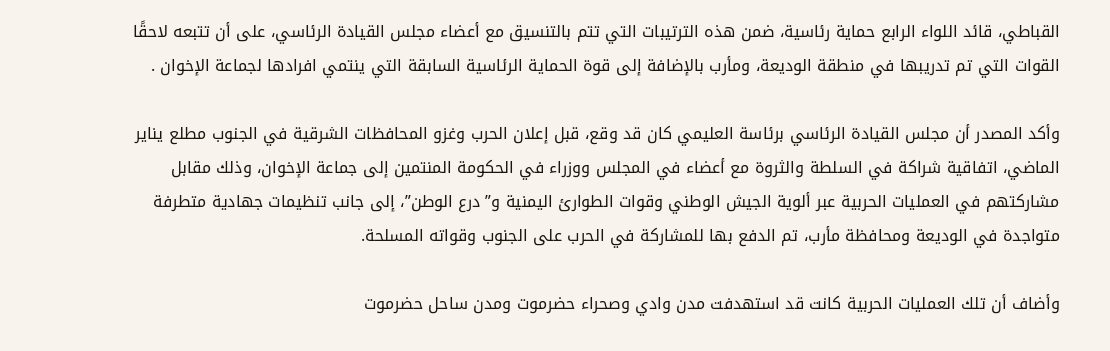القباطي، قائد اللواء الرابع حماية رئاسية، ضمن هذه الترتيبات التي تتم بالتنسيق مع أعضاء مجلس القيادة الرئاسي، على أن تتبعه لاحقًا القوات التي تم تدريبها في منطقة الوديعة، ومأرب بالإضافة إلى قوة الحماية الرئاسية السابقة التي ينتمي افرادها لجماعة الإخوان .

وأكد المصدر أن مجلس القيادة الرئاسي برئاسة العليمي كان قد وقع، قبل إعلان الحرب وغزو المحافظات الشرقية في الجنوب مطلع يناير الماضي، اتفاقية شراكة في السلطة والثروة مع أعضاء في المجلس ووزراء في الحكومة المنتمين إلى جماعة الإخوان، وذلك مقابل مشاركتهم في العمليات الحربية عبر ألوية الجيش الوطني وقوات الطوارئ اليمنية و”درع الوطن”، إلى جانب تنظيمات جهادية متطرفة متواجدة في الوديعة ومحافظة مأرب، تم الدفع بها للمشاركة في الحرب على الجنوب وقواته المسلحة.

وأضاف أن تلك العمليات الحربية كانت قد استهدفت مدن وادي وصحراء حضرموت ومدن ساحل حضرموت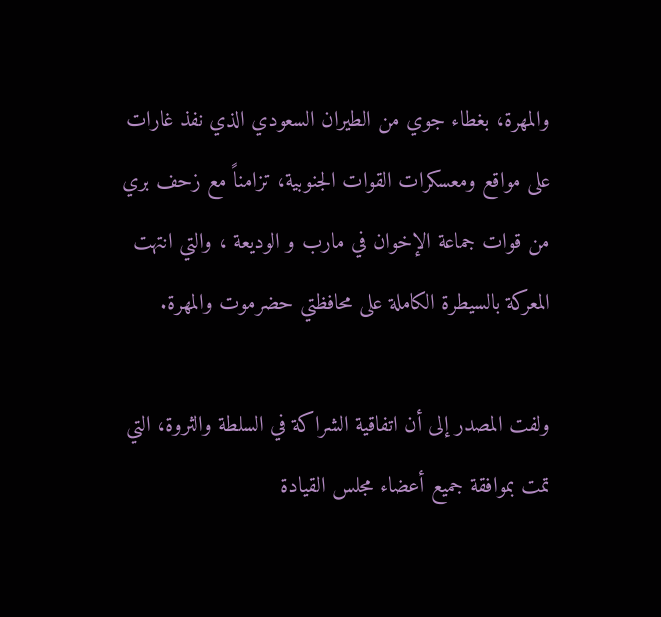والمهرة، بغطاء جوي من الطيران السعودي الذي نفذ غارات على مواقع ومعسكرات القوات الجنوبية، تزامناً مع زحف بري من قوات جماعة الإخوان في مارب و الوديعة ، والتي انتهت المعركة بالسيطرة الكاملة على محافظتي حضرموت والمهرة.

ولفت المصدر إلى أن اتفاقية الشراكة في السلطة والثروة، التي تمت بموافقة جميع أعضاء مجلس القيادة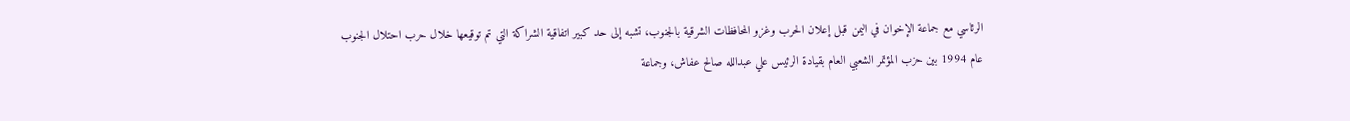الرئاسي مع جماعة الإخوان في اليمن قبل إعلان الحرب وغزو المحافظات الشرقية بالجنوب، تشبه إلى حد كبير اتفاقية الشراكة التي تم توقيعها خلال حرب احتلال الجنوب عام 1994 بين حزب المؤتمر الشعبي العام بقيادة الرئيس علي عبدالله صالح عفاش، وجماعة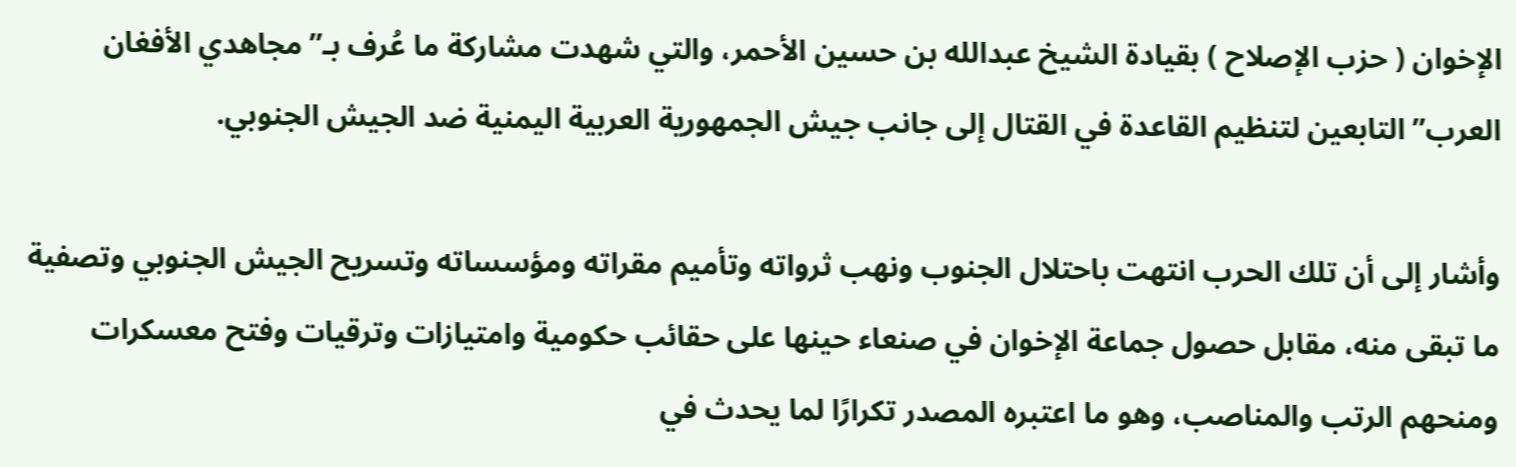الإخوان ( حزب الإصلاح ) بقيادة الشيخ عبدالله بن حسين الأحمر، والتي شهدت مشاركة ما عُرف بـ”مجاهدي الأفغان العرب” التابعين لتنظيم القاعدة في القتال إلى جانب جيش الجمهورية العربية اليمنية ضد الجيش الجنوبي.

وأشار إلى أن تلك الحرب انتهت باحتلال الجنوب ونهب ثرواته وتأميم مقراته ومؤسساته وتسريح الجيش الجنوبي وتصفية ما تبقى منه، مقابل حصول جماعة الإخوان في صنعاء حينها على حقائب حكومية وامتيازات وترقيات وفتح معسكرات ومنحهم الرتب والمناصب، وهو ما اعتبره المصدر تكرارًا لما يحدث في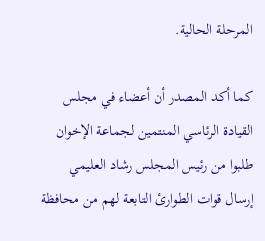المرحلة الحالية.

كما أكد المصدر أن أعضاء في مجلس القيادة الرئاسي المنتمين لجماعة الإخوان طلبوا من رئيس المجلس رشاد العليمي إرسال قوات الطوارئ التابعة لهم من محافظة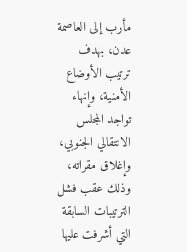مأرب إلى العاصمة عدن، بهدف ترتيب الأوضاع الأمنية، وإنهاء تواجد المجلس الانتقالي الجنوبي، وإغلاق مقراته، وذلك عقب فشل الترتيبات السابقة التي أشرفت عليها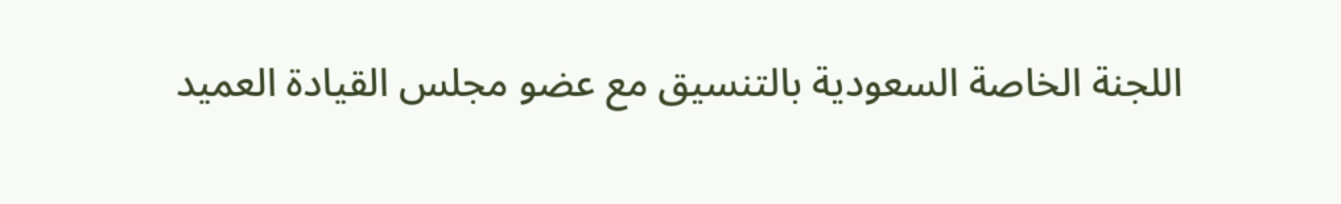اللجنة الخاصة السعودية بالتنسيق مع عضو مجلس القيادة العميد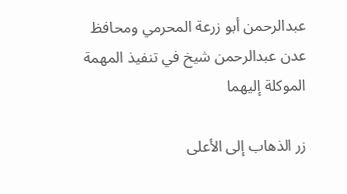عبدالرحمن أبو زرعة المحرمي ومحافظ عدن عبدالرحمن شيخ في تنفيذ المهمة الموكلة إليهما

زر الذهاب إلى الأعلى